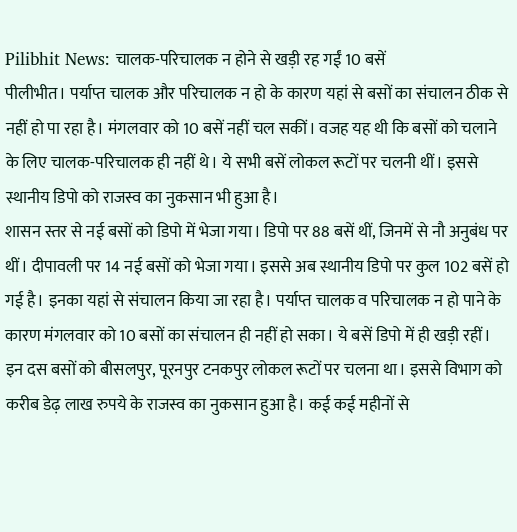Pilibhit News: चालक-परिचालक न होने से खड़ी रह गईं 10 बसें
पीलीभीत। पर्याप्त चालक और परिचालक न हो के कारण यहां से बसों का संचालन ठीक से नहीं हो पा रहा है। मंगलवार को 10 बसें नहीं चल सकीं। वजह यह थी कि बसों को चलाने के लिए चालक-परिचालक ही नहीं थे। ये सभी बसें लोकल रूटों पर चलनी थीं। इससे स्थानीय डिपो को राजस्व का नुकसान भी हुआ है।
शासन स्तर से नई बसों को डिपो में भेजा गया। डिपो पर 88 बसें थीं, जिनमें से नौ अनुबंध पर थीं। दीपावली पर 14 नई बसों को भेजा गया। इससे अब स्थानीय डिपो पर कुल 102 बसें हो गई है। इनका यहां से संचालन किया जा रहा है। पर्याप्त चालक व परिचालक न हो पाने के कारण मंगलवार को 10 बसों का संचालन ही नहीं हो सका। ये बसें डिपो में ही खड़ी रहीं। इन दस बसों को बीसलपुर, पूरनपुर टनकपुर लोकल रूटों पर चलना था। इससे विभाग को करीब डेढ़ लाख रुपये के राजस्व का नुकसान हुआ है। कई कई महीनों से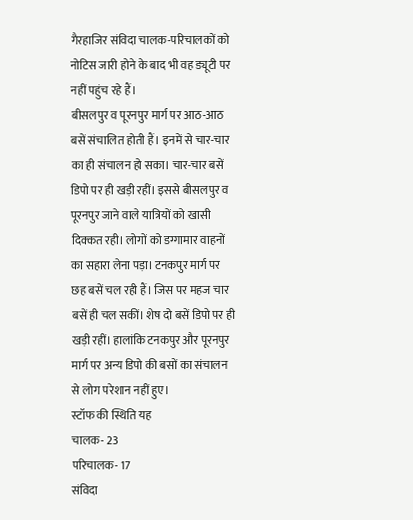गैरहाजिर संविदा चालक-परिचालकों को नोटिस जारी होने के बाद भी वह ड्यूटी पर नहीं पहुंच रहे हैं।
बीसलपुर व पूरनपुर मार्ग पर आठ-आठ बसें संचालित होती हैं। इनमें से चार-चार का ही संचालन हो सका। चार-चार बसें डिपो पर ही खड़ी रहीं। इससे बीसलपुर व पूरनपुर जाने वाले यात्रियों को खासी दिक्कत रही। लोगों को डग्गामार वाहनों का सहारा लेना पड़ा। टनकपुर मार्ग पर छह बसें चल रही हैं। जिस पर महज चार बसें ही चल सकीं। शेष दो बसें डिपो पर ही खड़ी रहीं। हालांकि टनकपुर और पूरनपुर मार्ग पर अन्य डिपो की बसों का संचालन से लोग परेशान नहीं हुए।
स्टॉफ की स्थिति यह
चालक- 23
परिचालक- 17
संविदा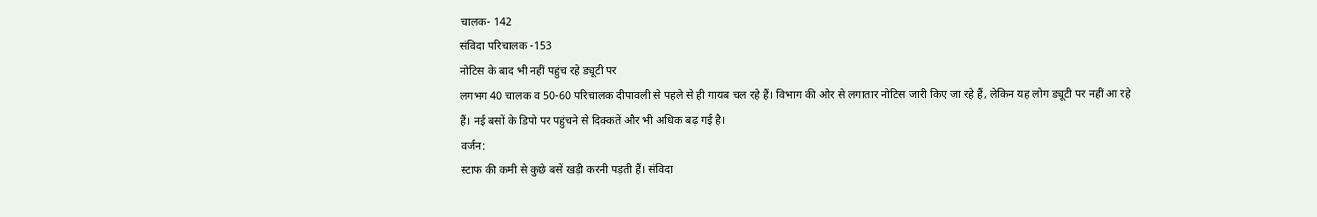चालक- 142
संविदा परिचालक -153
नोटिस के बाद भी नहीं पहुंच रहे ड्यूटी पर
लगभग 40 चालक व 50-60 परिचालक दीपावली से पहले से ही गायब चल रहे हैं। विभाग की ओर से लगातार नोटिस जारी किए जा रहे हैं, लेकिन यह लोग ड्यूटी पर नहीं आ रहे हैं। नई बसों के डिपो पर पहुंचने से दिक्कतें और भी अधिक बढ़ गई है।
वर्जन:
स्टाफ की कमी से कुछे बसें खड़ी करनी पड़ती हैं। संविदा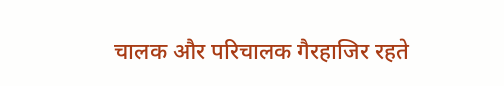चालक और परिचालक गैरहाजिर रहते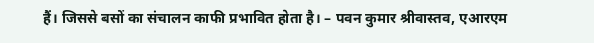हैं। जिससे बसों का संचालन काफी प्रभावित होता है। – पवन कुमार श्रीवास्तव, एआरएम